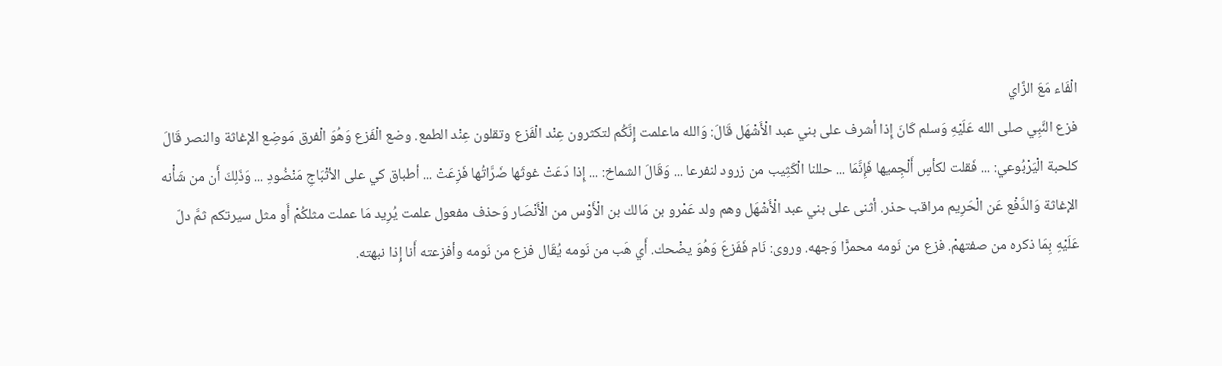الْفَاء مَعَ الزَّاي
فزع النَّبِي صلى الله عَلَيْهِ وَسلم كَانَ إِذا أشرف على بني عبد الْأَشْهَل قَالَ: وَالله ماعلمت إِنَّكُم لتكثرون عِنْد الْفَزع وتقلون عِنْد الطمع. وضع الْفَزع وَهُوَ الْفرق مَوضِع الإغاثة والنصر قَالَ كلحبة الْيَرْبُوعي: ... فَقلت لكأسٍ أَلْجِميها فَإِنَّمَا ... حللنا الْكَثِيب من زرود لنفرعا ... وَقَالَ الشماخ: ... إِذا دَعَتْ غوثَها ضَرَّاتُها فَزِعَتْ ... أطباق كي على الأثْبَاجِ مَنْضُودِ ... وَذَلِكَ أَن من شَأْنه الإغاثة وَالدَّفْع عَن الْحَرِيم مراقب حذر. أثنى على بني عبد الْأَشْهَل وهم ولد عَمْرو بن مَالك بن الْأَوْس من الْأَنْصَار وَحذف مفعول علمت يُرِيد مَا عملت مثلكُمْ أَو مثل سيرتكم ثمَّ دلّ عَلَيْهِ بِمَا ذكره من صفتهمْ. فزع من نَومه محمرًّا وَجهه. وروى: نَام فَفَزعَ وَهُوَ يضْحك. أَي هَب من نَومه يُقَال فزع من نَومه وأفزعته أَنا إِذا نبهته.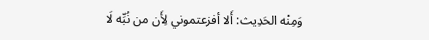وَمِنْه الحَدِيث: أَلا أفزعتموني لِأَن من نُبِّه لَا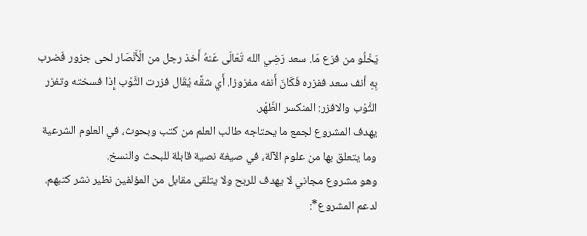يَخْلُو من فزع مَا. سعد رَضِي الله تَعَالَى عَنهُ أَخذ رجل من الْأَنْصَار لحى جزور فَضرب بِهِ أنف سعد ففزره فَكَانَ أَنفه مفزوزا. أَي شقَّه يُقَال فزرت الثَّوْب إِذا فسخته وتفزر الثَّوْب والافزر: المنكسر الظّهْر.
يهدف المشروع لجمع ما يحتاجه طالب العلم من كتب وبحوث، في العلوم الشرعية وما يتعلق بها من علوم الآلة، في صيغة نصية قابلة للبحث والنسخ.
وهو مشروع مجاني لا يهدف للربح ولا يتلقى مقابل من المؤلفين نظير نشر كتبهم.
لدعم المشروع*: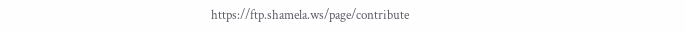https://ftp.shamela.ws/page/contribute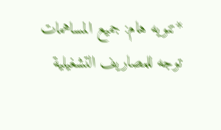*تنويه هام: جميع المساهمات توجه للمصاريف التشغيلية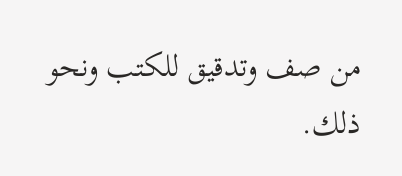من صف وتدقيق للكتب ونحو ذلك.